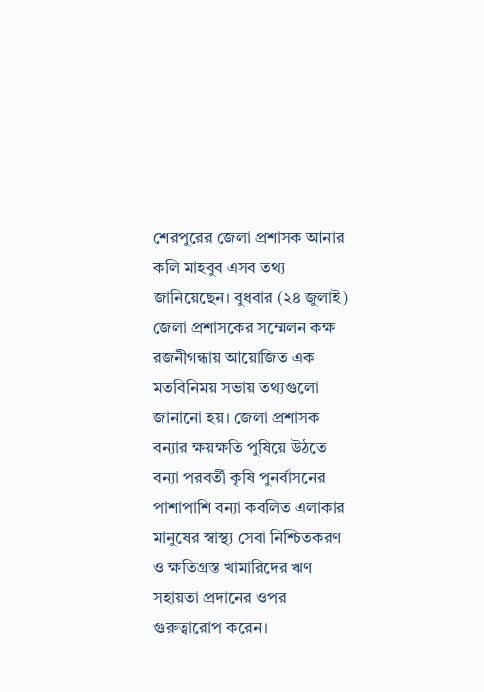শেরপুরের জেলা প্রশাসক আনার কলি মাহবুব এসব তথ্য জানিয়েছেন। বুধবার (২৪ জুলাই) জেলা প্রশাসকের সম্মেলন কক্ষ রজনীগন্ধায় আয়োজিত এক মতবিনিময় সভায় তথ্যগুলো জানানো হয়। জেলা প্রশাসক বন্যার ক্ষয়ক্ষতি পুষিয়ে উঠতে বন্যা পরবর্তী কৃষি পুনর্বাসনের পাশাপাশি বন্যা কবলিত এলাকার মানুষের স্বাস্থ্য সেবা নিশ্চিতকরণ ও ক্ষতিগ্রস্ত খামারিদের ঋণ সহায়তা প্রদানের ওপর গুরুত্বারোপ করেন।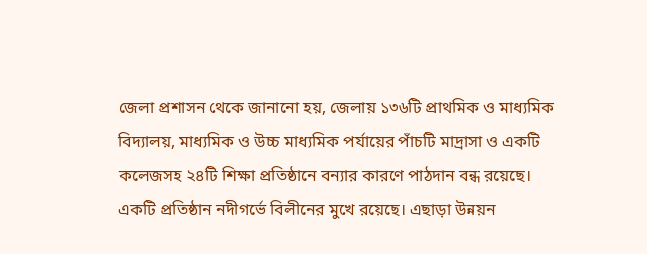জেলা প্রশাসন থেকে জানানো হয়, জেলায় ১৩৬টি প্রাথমিক ও মাধ্যমিক বিদ্যালয়, মাধ্যমিক ও উচ্চ মাধ্যমিক পর্যায়ের পাঁচটি মাদ্রাসা ও একটি কলেজসহ ২৪টি শিক্ষা প্রতিষ্ঠানে বন্যার কারণে পাঠদান বন্ধ রয়েছে। একটি প্রতিষ্ঠান নদীগর্ভে বিলীনের মুখে রয়েছে। এছাড়া উন্নয়ন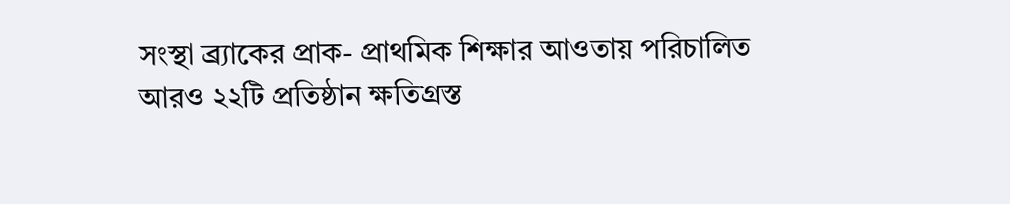সংস্থা ব্র্যাকের প্রাক- প্রাথমিক শিক্ষার আওতায় পরিচালিত আরও ২২টি প্রতিষ্ঠান ক্ষতিগ্রস্ত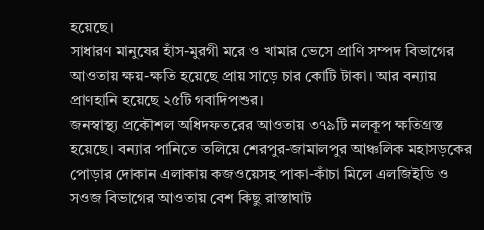হয়েছে।
সাধারণ মানুষের হাঁস-মুরগী মরে ও খামার ভেসে প্রাণি সম্পদ বিভাগের আওতায় ক্ষয়-ক্ষতি হয়েছে প্রায় সাড়ে চার কোটি টাকা। আর বন্যায় প্রাণহানি হয়েছে ২৫টি গবাদিপশুর।
জনস্বাস্থ্য প্রকৌশল অধিদফতরের আওতায় ৩৭৯টি নলকূপ ক্ষতিগ্রস্ত হয়েছে। বন্যার পানিতে তলিয়ে শেরপুর-জামালপুর আঞ্চলিক মহাসড়কের পোড়ার দোকান এলাকায় কজওয়েসহ পাকা-কাঁচা মিলে এলজিইডি ও সওজ বিভাগের আওতায় বেশ কিছু রাস্তাঘাট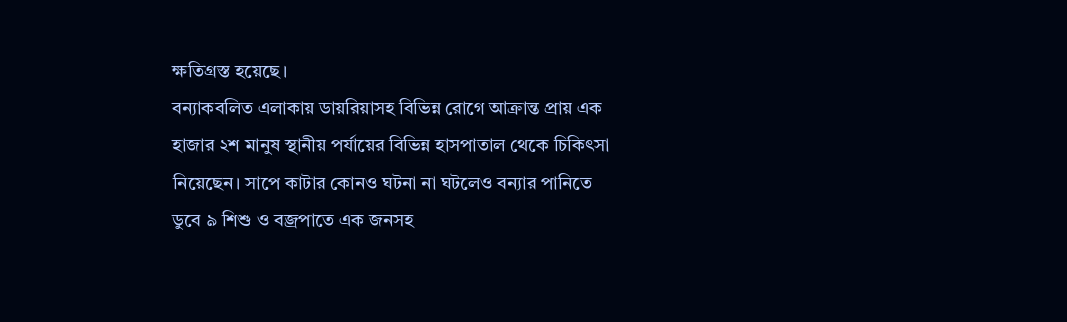ক্ষতিগ্রস্ত হয়েছে।
বন্যাকবলিত এলাকায় ডায়রিয়াসহ বিভিন্ন রোগে আক্রান্ত প্রায় এক হাজার ২শ মানুষ স্থানীয় পর্যায়ের বিভিন্ন হাসপাতাল থেকে চিকিৎসা নিয়েছেন। সাপে কাটার কোনও ঘটনা না ঘটলেও বন্যার পানিতে ডুবে ৯ শিশু ও বজ্রপাতে এক জনসহ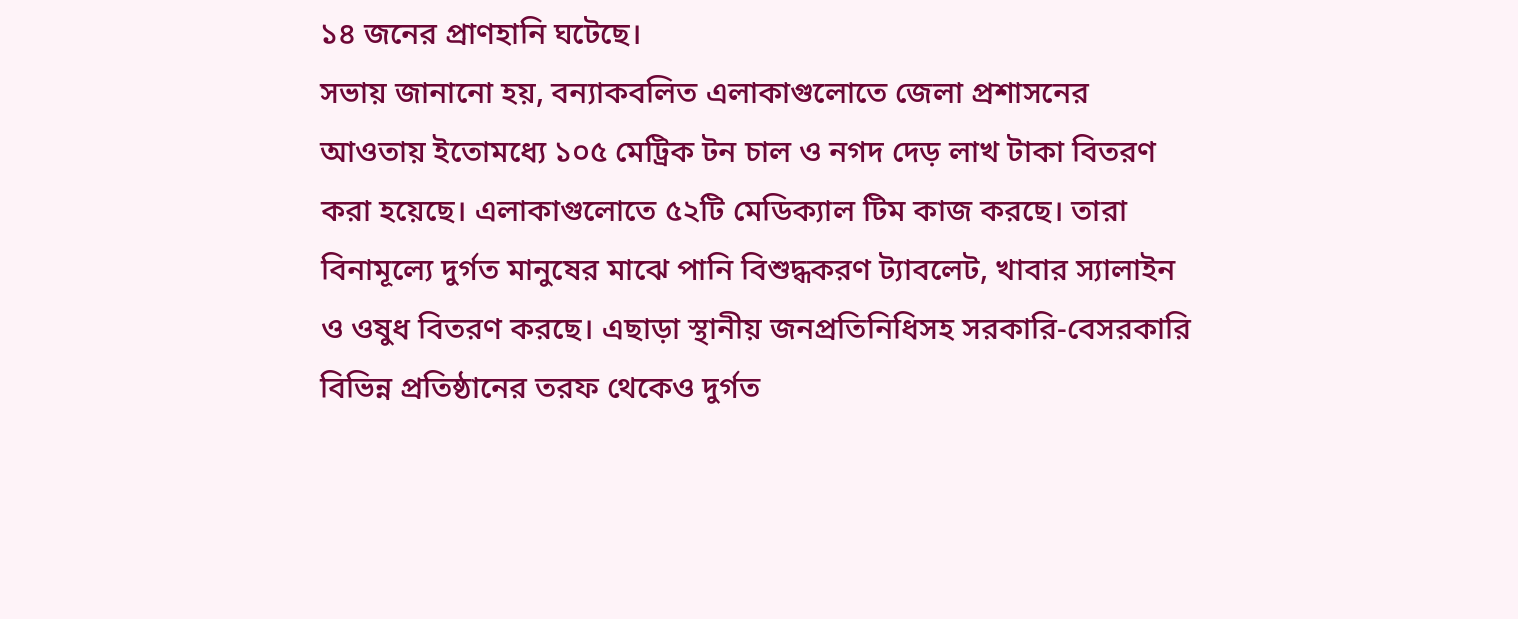১৪ জনের প্রাণহানি ঘটেছে।
সভায় জানানো হয়, বন্যাকবলিত এলাকাগুলোতে জেলা প্রশাসনের আওতায় ইতোমধ্যে ১০৫ মেট্রিক টন চাল ও নগদ দেড় লাখ টাকা বিতরণ করা হয়েছে। এলাকাগুলোতে ৫২টি মেডিক্যাল টিম কাজ করছে। তারা বিনামূল্যে দুর্গত মানুষের মাঝে পানি বিশুদ্ধকরণ ট্যাবলেট, খাবার স্যালাইন ও ওষুধ বিতরণ করছে। এছাড়া স্থানীয় জনপ্রতিনিধিসহ সরকারি-বেসরকারি বিভিন্ন প্রতিষ্ঠানের তরফ থেকেও দুর্গত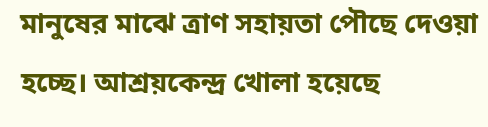মানুষের মাঝে ত্রাণ সহায়তা পৌছে দেওয়া হচ্ছে। আশ্রয়কেন্দ্র খোলা হয়েছে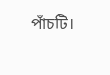পাঁচটি।